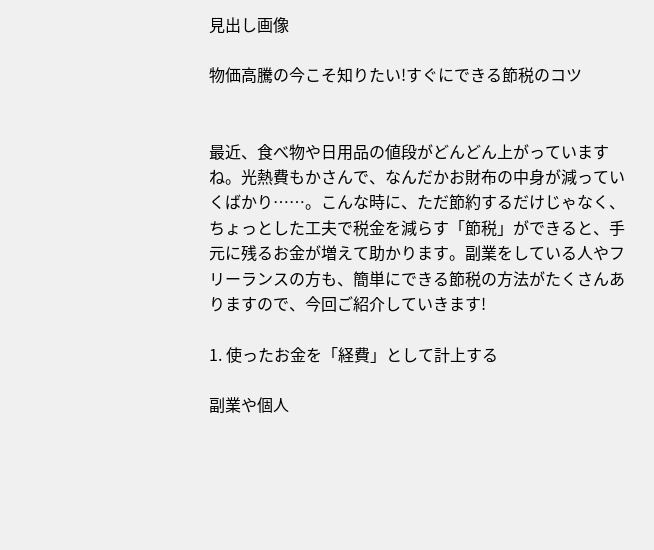見出し画像

物価高騰の今こそ知りたい!すぐにできる節税のコツ


最近、食べ物や日用品の値段がどんどん上がっていますね。光熱費もかさんで、なんだかお財布の中身が減っていくばかり……。こんな時に、ただ節約するだけじゃなく、ちょっとした工夫で税金を減らす「節税」ができると、手元に残るお金が増えて助かります。副業をしている人やフリーランスの方も、簡単にできる節税の方法がたくさんありますので、今回ご紹介していきます!

1. 使ったお金を「経費」として計上する

副業や個人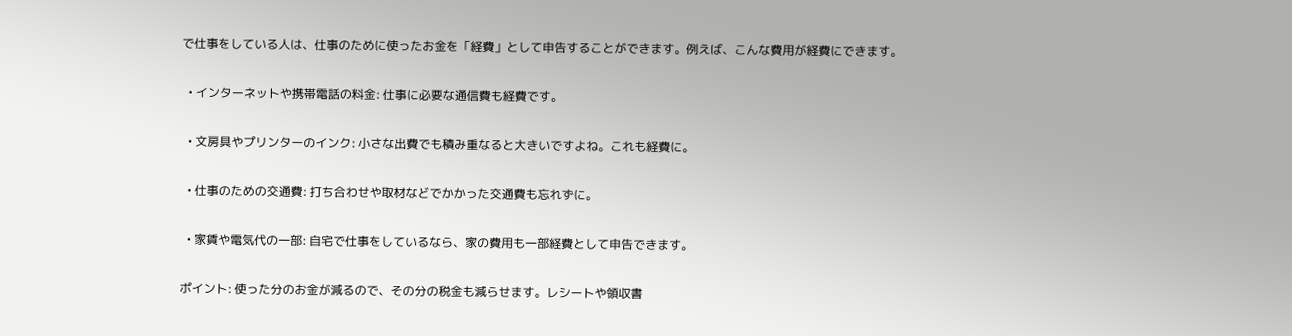で仕事をしている人は、仕事のために使ったお金を「経費」として申告することができます。例えば、こんな費用が経費にできます。

  • インターネットや携帯電話の料金: 仕事に必要な通信費も経費です。

  • 文房具やプリンターのインク: 小さな出費でも積み重なると大きいですよね。これも経費に。

  • 仕事のための交通費: 打ち合わせや取材などでかかった交通費も忘れずに。

  • 家賃や電気代の一部: 自宅で仕事をしているなら、家の費用も一部経費として申告できます。

ポイント: 使った分のお金が減るので、その分の税金も減らせます。レシートや領収書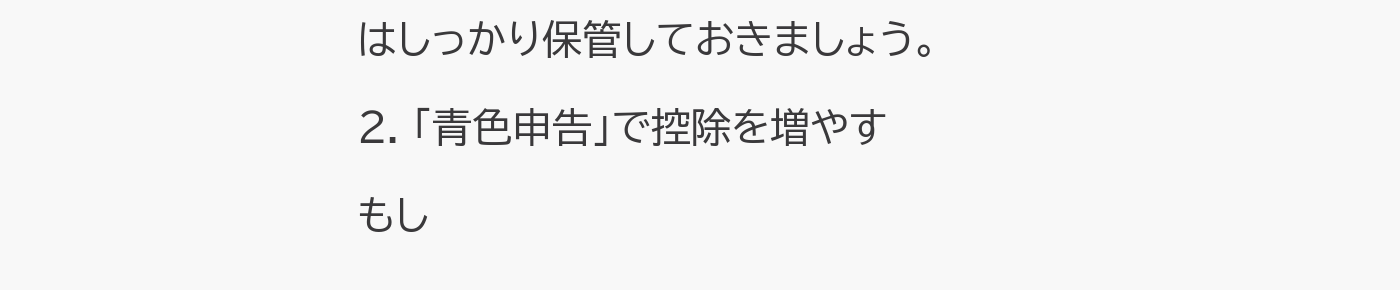はしっかり保管しておきましょう。

2. 「青色申告」で控除を増やす

もし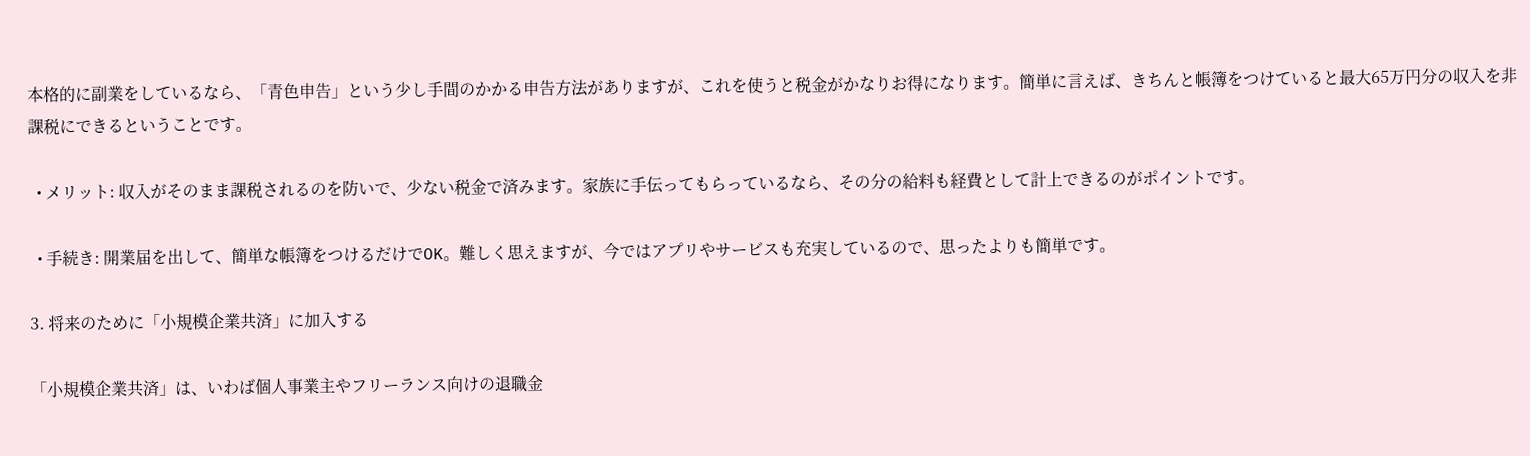本格的に副業をしているなら、「青色申告」という少し手間のかかる申告方法がありますが、これを使うと税金がかなりお得になります。簡単に言えば、きちんと帳簿をつけていると最大65万円分の収入を非課税にできるということです。

  • メリット: 収入がそのまま課税されるのを防いで、少ない税金で済みます。家族に手伝ってもらっているなら、その分の給料も経費として計上できるのがポイントです。

  • 手続き: 開業届を出して、簡単な帳簿をつけるだけでOK。難しく思えますが、今ではアプリやサービスも充実しているので、思ったよりも簡単です。

3. 将来のために「小規模企業共済」に加入する

「小規模企業共済」は、いわば個人事業主やフリーランス向けの退職金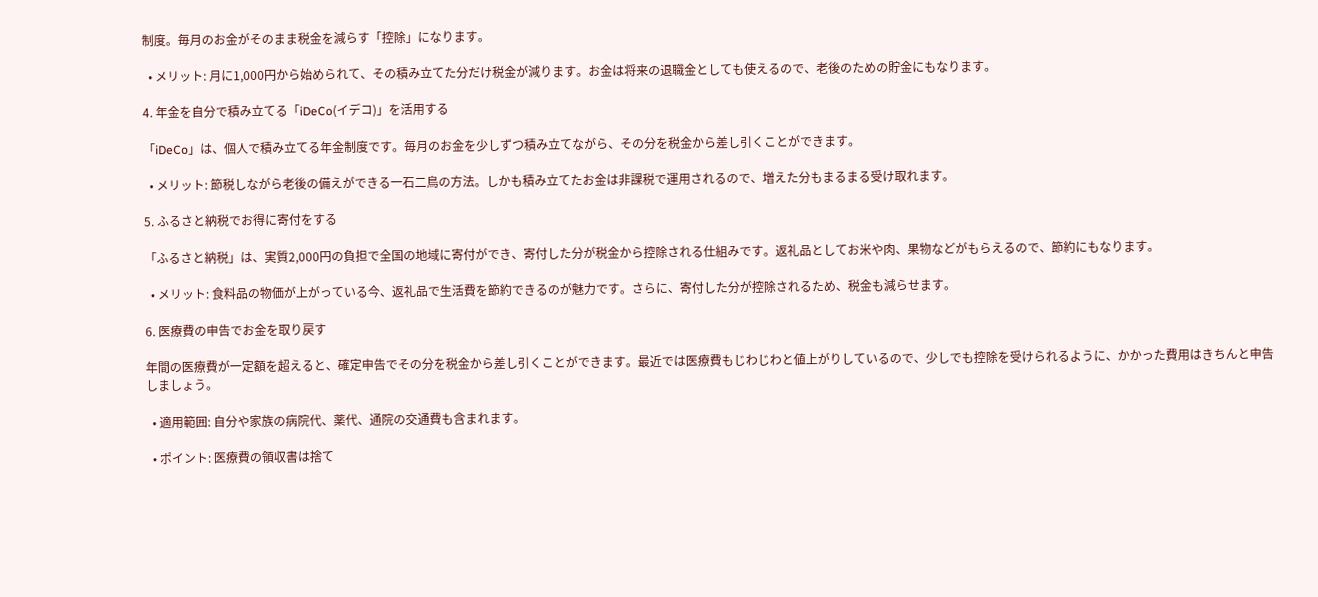制度。毎月のお金がそのまま税金を減らす「控除」になります。

  • メリット: 月に1,000円から始められて、その積み立てた分だけ税金が減ります。お金は将来の退職金としても使えるので、老後のための貯金にもなります。

4. 年金を自分で積み立てる「iDeCo(イデコ)」を活用する

「iDeCo」は、個人で積み立てる年金制度です。毎月のお金を少しずつ積み立てながら、その分を税金から差し引くことができます。

  • メリット: 節税しながら老後の備えができる一石二鳥の方法。しかも積み立てたお金は非課税で運用されるので、増えた分もまるまる受け取れます。

5. ふるさと納税でお得に寄付をする

「ふるさと納税」は、実質2,000円の負担で全国の地域に寄付ができ、寄付した分が税金から控除される仕組みです。返礼品としてお米や肉、果物などがもらえるので、節約にもなります。

  • メリット: 食料品の物価が上がっている今、返礼品で生活費を節約できるのが魅力です。さらに、寄付した分が控除されるため、税金も減らせます。

6. 医療費の申告でお金を取り戻す

年間の医療費が一定額を超えると、確定申告でその分を税金から差し引くことができます。最近では医療費もじわじわと値上がりしているので、少しでも控除を受けられるように、かかった費用はきちんと申告しましょう。

  • 適用範囲: 自分や家族の病院代、薬代、通院の交通費も含まれます。

  • ポイント: 医療費の領収書は捨て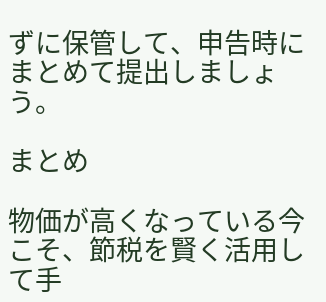ずに保管して、申告時にまとめて提出しましょう。

まとめ

物価が高くなっている今こそ、節税を賢く活用して手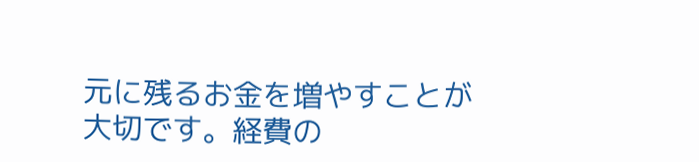元に残るお金を増やすことが大切です。経費の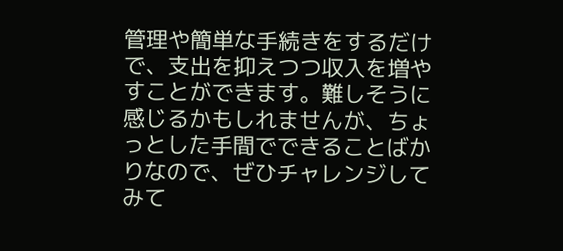管理や簡単な手続きをするだけで、支出を抑えつつ収入を増やすことができます。難しそうに感じるかもしれませんが、ちょっとした手間でできることばかりなので、ぜひチャレンジしてみて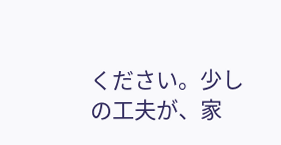ください。少しの工夫が、家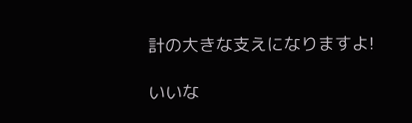計の大きな支えになりますよ!

いいな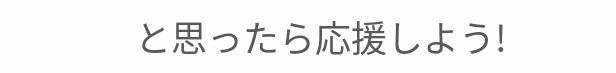と思ったら応援しよう!